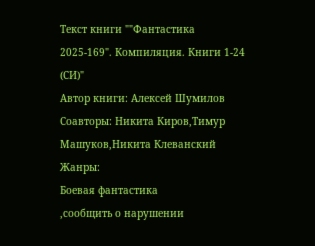Текст книги ""Фантастика 2025-169". Компиляция. Книги 1-24 (СИ)"
Автор книги: Алексей Шумилов
Соавторы: Никита Киров,Тимур Машуков,Никита Клеванский
Жанры:
Боевая фантастика
,сообщить о нарушении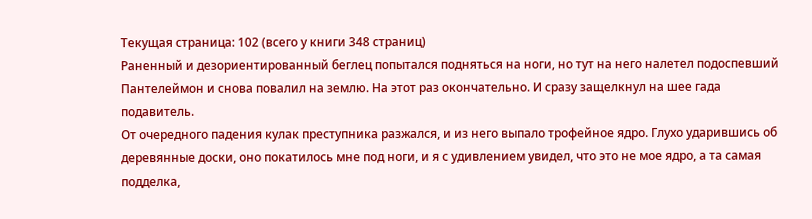Текущая страница: 102 (всего у книги 348 страниц)
Раненный и дезориентированный беглец попытался подняться на ноги, но тут на него налетел подоспевший Пантелеймон и снова повалил на землю. На этот раз окончательно. И сразу защелкнул на шее гада подавитель.
От очередного падения кулак преступника разжался, и из него выпало трофейное ядро. Глухо ударившись об деревянные доски, оно покатилось мне под ноги, и я с удивлением увидел, что это не мое ядро, а та самая подделка,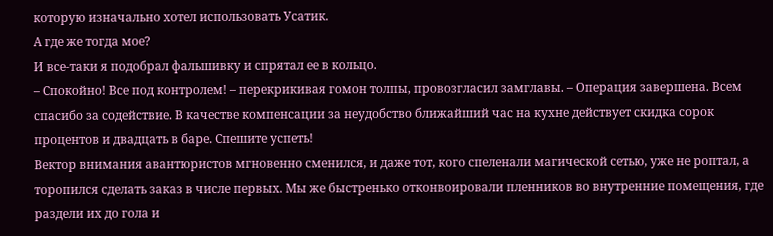которую изначально хотел использовать Усатик.
А где же тогда мое?
И все-таки я подобрал фальшивку и спрятал ее в кольцо.
– Спокойно! Все под контролем! – перекрикивая гомон толпы, провозгласил замглавы. – Операция завершена. Всем спасибо за содействие. В качестве компенсации за неудобство ближайший час на кухне действует скидка сорок процентов и двадцать в баре. Спешите успеть!
Вектор внимания авантюристов мгновенно сменился, и даже тот, кого спеленали магической сетью, уже не роптал, а торопился сделать заказ в числе первых. Мы же быстренько отконвоировали пленников во внутренние помещения, где раздели их до гола и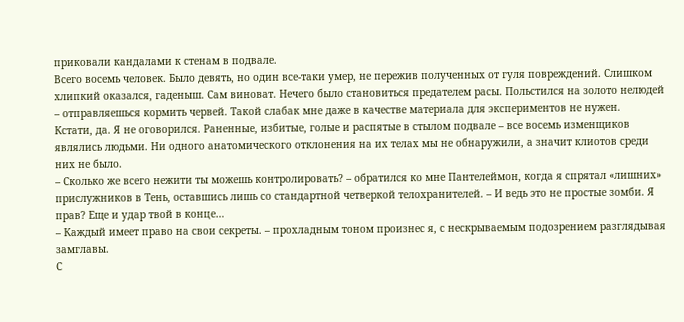приковали кандалами к стенам в подвале.
Всего восемь человек. Было девять, но один все-таки умер, не пережив полученных от гуля повреждений. Слишком хлипкий оказался, гаденыш. Сам виноват. Нечего было становиться предателем расы. Польстился на золото нелюдей – отправляешься кормить червей. Такой слабак мне даже в качестве материала для экспериментов не нужен.
Кстати, да. Я не оговорился. Раненные, избитые, голые и распятые в стылом подвале – все восемь изменщиков являлись людьми. Ни одного анатомического отклонения на их телах мы не обнаружили, а значит клиотов среди них не было.
– Сколько же всего нежити ты можешь контролировать? – обратился ко мне Пантелеймон, когда я спрятал «лишних» прислужников в Тень, оставшись лишь со стандартной четверкой телохранителей. – И ведь это не простые зомби. Я прав? Еще и удар твой в конце…
– Каждый имеет право на свои секреты. – прохладным тоном произнес я, с нескрываемым подозрением разглядывая замглавы.
С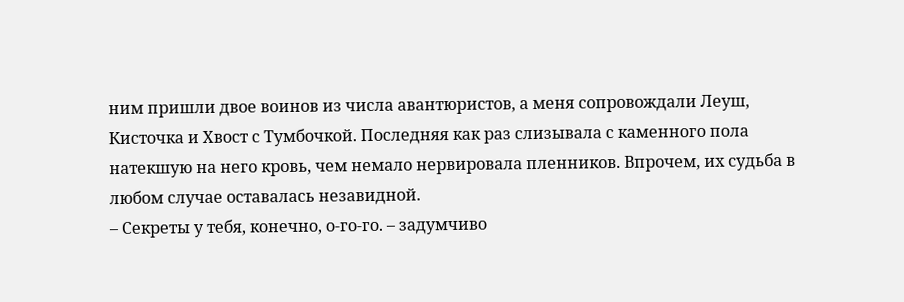ним пришли двое воинов из числа авантюристов, а меня сопровождали Леуш, Кисточка и Хвост с Тумбочкой. Последняя как раз слизывала с каменного пола натекшую на него кровь, чем немало нервировала пленников. Впрочем, их судьба в любом случае оставалась незавидной.
– Секреты у тебя, конечно, о-го-го. – задумчиво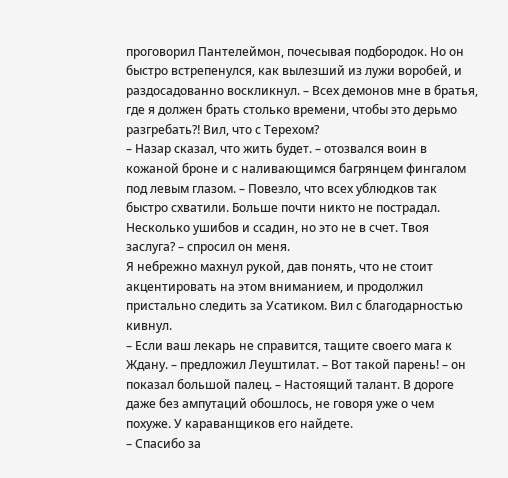проговорил Пантелеймон, почесывая подбородок. Но он быстро встрепенулся, как вылезший из лужи воробей, и раздосадованно воскликнул. – Всех демонов мне в братья, где я должен брать столько времени, чтобы это дерьмо разгребать⁈ Вил, что с Терехом?
– Назар сказал, что жить будет. – отозвался воин в кожаной броне и с наливающимся багрянцем фингалом под левым глазом. – Повезло, что всех ублюдков так быстро схватили. Больше почти никто не пострадал. Несколько ушибов и ссадин, но это не в счет. Твоя заслуга? – спросил он меня.
Я небрежно махнул рукой, дав понять, что не стоит акцентировать на этом вниманием, и продолжил пристально следить за Усатиком. Вил с благодарностью кивнул.
– Если ваш лекарь не справится, тащите своего мага к Ждану. – предложил Леуштилат. – Вот такой парень! – он показал большой палец. – Настоящий талант. В дороге даже без ампутаций обошлось, не говоря уже о чем похуже. У караванщиков его найдете.
– Спасибо за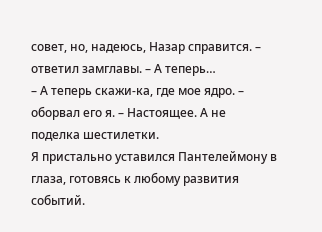совет, но, надеюсь, Назар справится. – ответил замглавы. – А теперь…
– А теперь скажи-ка, где мое ядро. – оборвал его я. – Настоящее. А не поделка шестилетки.
Я пристально уставился Пантелеймону в глаза, готовясь к любому развития событий.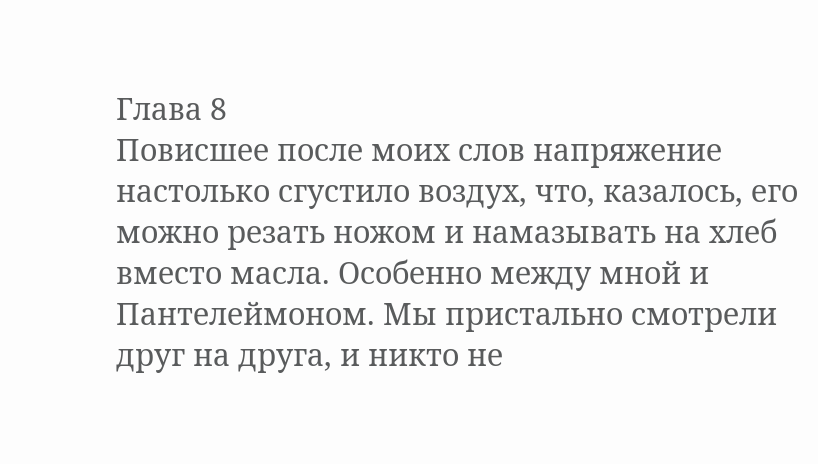Глава 8
Повисшее после моих слов напряжение настолько сгустило воздух, что, казалось, его можно резать ножом и намазывать на хлеб вместо масла. Особенно между мной и Пантелеймоном. Мы пристально смотрели друг на друга, и никто не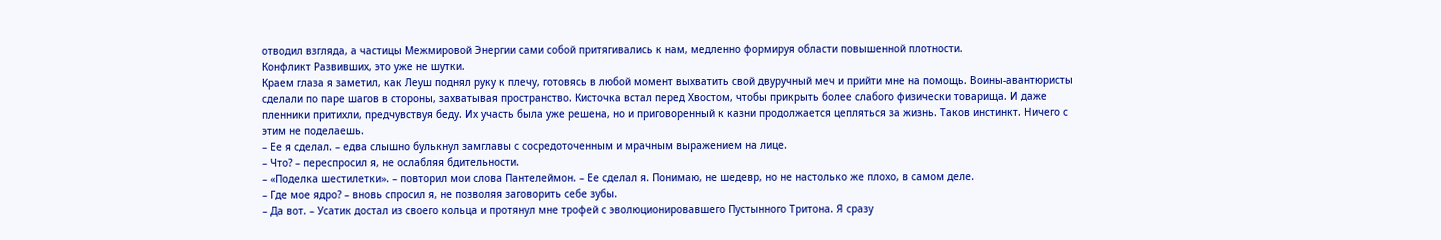отводил взгляда, а частицы Межмировой Энергии сами собой притягивались к нам, медленно формируя области повышенной плотности.
Конфликт Развивших, это уже не шутки.
Краем глаза я заметил, как Леуш поднял руку к плечу, готовясь в любой момент выхватить свой двуручный меч и прийти мне на помощь. Воины-авантюристы сделали по паре шагов в стороны, захватывая пространство. Кисточка встал перед Хвостом, чтобы прикрыть более слабого физически товарища. И даже пленники притихли, предчувствуя беду. Их участь была уже решена, но и приговоренный к казни продолжается цепляться за жизнь. Таков инстинкт. Ничего с этим не поделаешь.
– Ее я сделал. – едва слышно булькнул замглавы с сосредоточенным и мрачным выражением на лице.
– Что? – переспросил я, не ослабляя бдительности.
– «Поделка шестилетки». – повторил мои слова Пантелеймон. – Ее сделал я. Понимаю, не шедевр, но не настолько же плохо, в самом деле.
– Где мое ядро? – вновь спросил я, не позволяя заговорить себе зубы.
– Да вот. – Усатик достал из своего кольца и протянул мне трофей с эволюционировавшего Пустынного Тритона. Я сразу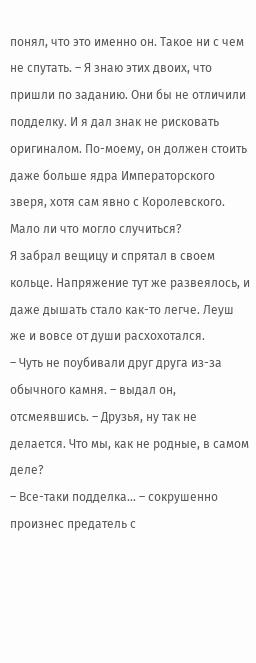понял, что это именно он. Такое ни с чем не спутать. – Я знаю этих двоих, что пришли по заданию. Они бы не отличили подделку. И я дал знак не рисковать оригиналом. По-моему, он должен стоить даже больше ядра Императорского зверя, хотя сам явно с Королевского. Мало ли что могло случиться?
Я забрал вещицу и спрятал в своем кольце. Напряжение тут же развеялось, и даже дышать стало как-то легче. Леуш же и вовсе от души расхохотался.
– Чуть не поубивали друг друга из-за обычного камня. – выдал он, отсмеявшись. – Друзья, ну так не делается. Что мы, как не родные, в самом деле?
– Все-таки подделка… – сокрушенно произнес предатель с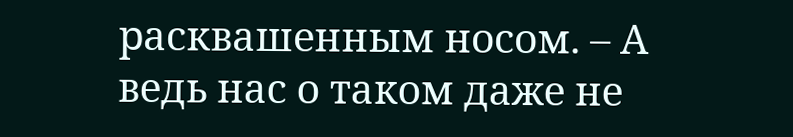расквашенным носом. – А ведь нас о таком даже не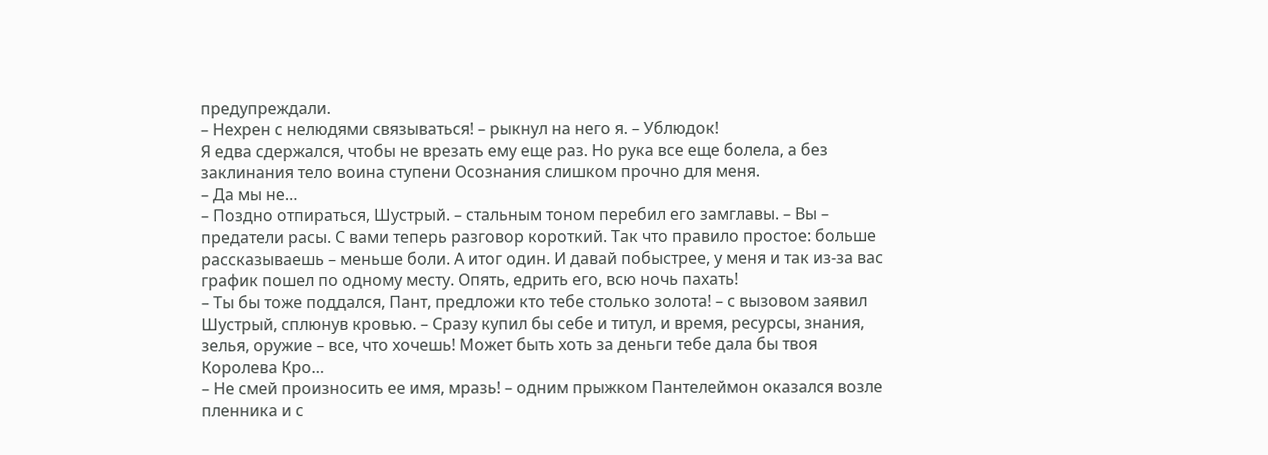предупреждали.
– Нехрен с нелюдями связываться! – рыкнул на него я. – Ублюдок!
Я едва сдержался, чтобы не врезать ему еще раз. Но рука все еще болела, а без заклинания тело воина ступени Осознания слишком прочно для меня.
– Да мы не…
– Поздно отпираться, Шустрый. – стальным тоном перебил его замглавы. – Вы – предатели расы. С вами теперь разговор короткий. Так что правило простое: больше рассказываешь – меньше боли. А итог один. И давай побыстрее, у меня и так из-за вас график пошел по одному месту. Опять, едрить его, всю ночь пахать!
– Ты бы тоже поддался, Пант, предложи кто тебе столько золота! – с вызовом заявил Шустрый, сплюнув кровью. – Сразу купил бы себе и титул, и время, ресурсы, знания, зелья, оружие – все, что хочешь! Может быть хоть за деньги тебе дала бы твоя Королева Кро…
– Не смей произносить ее имя, мразь! – одним прыжком Пантелеймон оказался возле пленника и с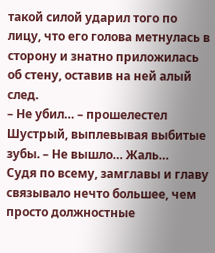такой силой ударил того по лицу, что его голова метнулась в сторону и знатно приложилась об стену, оставив на ней алый след.
– Не убил… – прошелестел Шустрый, выплевывая выбитые зубы. – Не вышло… Жаль…
Судя по всему, замглавы и главу связывало нечто большее, чем просто должностные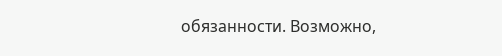обязанности. Возможно,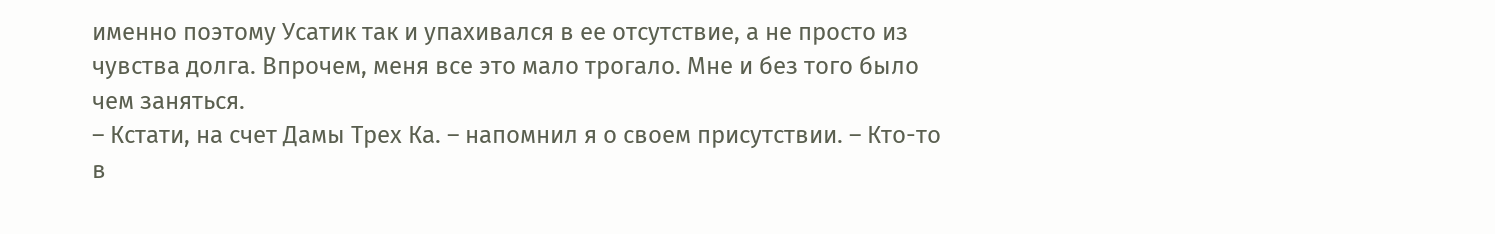именно поэтому Усатик так и упахивался в ее отсутствие, а не просто из чувства долга. Впрочем, меня все это мало трогало. Мне и без того было чем заняться.
– Кстати, на счет Дамы Трех Ка. – напомнил я о своем присутствии. – Кто-то в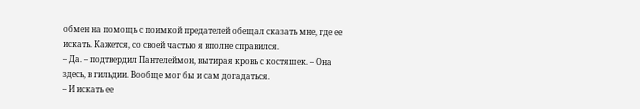обмен на помощь с поимкой предателей обещал сказать мне, где ее искать. Кажется, со своей частью я вполне справился.
– Да. – подтвердил Пантелеймон, вытирая кровь с костяшек. – Она здесь, в гильдии. Вообще мог бы и сам догадаться.
– И искать ее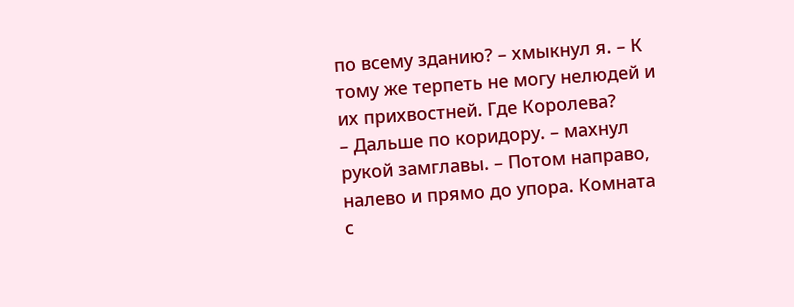по всему зданию? – хмыкнул я. – К тому же терпеть не могу нелюдей и их прихвостней. Где Королева?
– Дальше по коридору. – махнул рукой замглавы. – Потом направо, налево и прямо до упора. Комната с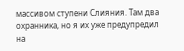массивом ступени Слияния. Там два охранника, но я их уже предупредил на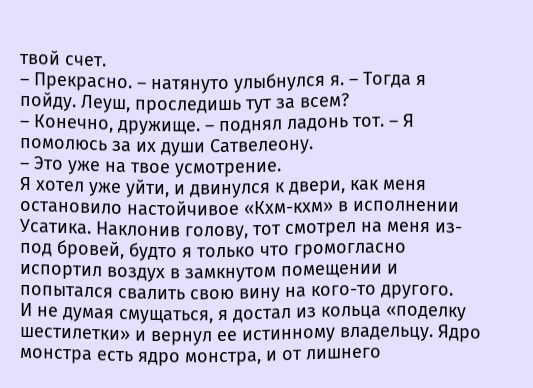твой счет.
– Прекрасно. – натянуто улыбнулся я. – Тогда я пойду. Леуш, проследишь тут за всем?
– Конечно, дружище. – поднял ладонь тот. – Я помолюсь за их души Сатвелеону.
– Это уже на твое усмотрение.
Я хотел уже уйти, и двинулся к двери, как меня остановило настойчивое «Кхм-кхм» в исполнении Усатика. Наклонив голову, тот смотрел на меня из-под бровей, будто я только что громогласно испортил воздух в замкнутом помещении и попытался свалить свою вину на кого-то другого.
И не думая смущаться, я достал из кольца «поделку шестилетки» и вернул ее истинному владельцу. Ядро монстра есть ядро монстра, и от лишнего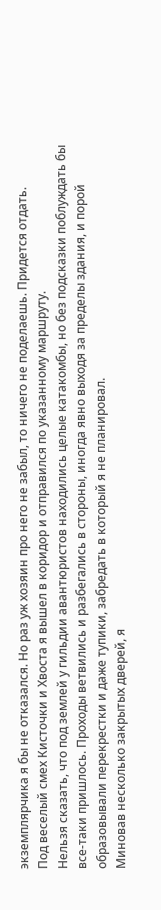экземплярчика я бы не отказался. Но раз уж хозяин про него не забыл, то ничего не поделаешь. Придется отдать.
Под веселый смех Кисточки и Хвоста я вышел в коридор и отправился по указанному маршруту.
Нельзя сказать, что под землей у гильдии авантюристов находились целые катакомбы, но без подсказки поблуждать бы все-таки пришлось. Проходы ветвились и разбегались в стороны, иногда явно выходя за пределы здания, и порой образовывали перекрестки и даже тупики, забредать в который я не планировал.
Миновав несколько закрытых дверей, я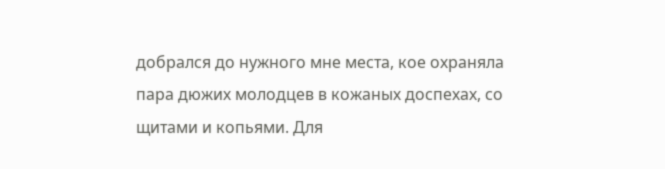добрался до нужного мне места, кое охраняла пара дюжих молодцев в кожаных доспехах, со щитами и копьями. Для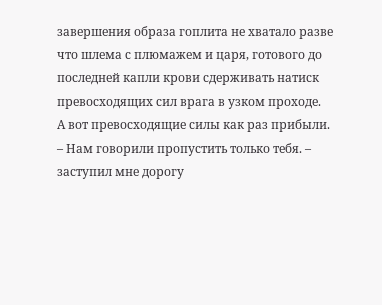завершения образа гоплита не хватало разве что шлема с плюмажем и царя, готового до последней капли крови сдерживать натиск превосходящих сил врага в узком проходе.
А вот превосходящие силы как раз прибыли.
– Нам говорили пропустить только тебя. – заступил мне дорогу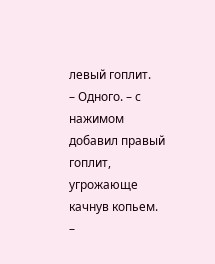левый гоплит.
– Одного. – с нажимом добавил правый гоплит, угрожающе качнув копьем.
–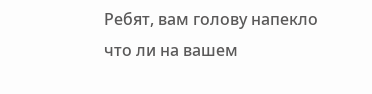Ребят, вам голову напекло что ли на вашем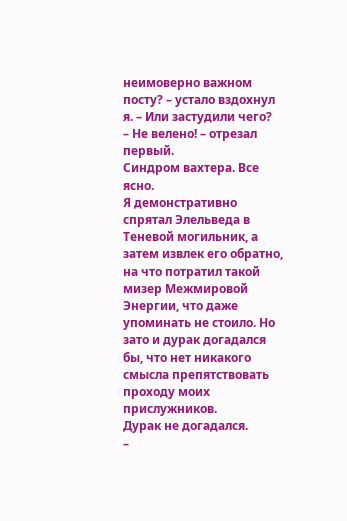неимоверно важном посту? – устало вздохнул я. – Или застудили чего?
– Не велено! – отрезал первый.
Синдром вахтера. Все ясно.
Я демонстративно спрятал Элельведа в Теневой могильник, а затем извлек его обратно, на что потратил такой мизер Межмировой Энергии, что даже упоминать не стоило. Но зато и дурак догадался бы, что нет никакого смысла препятствовать проходу моих прислужников.
Дурак не догадался.
–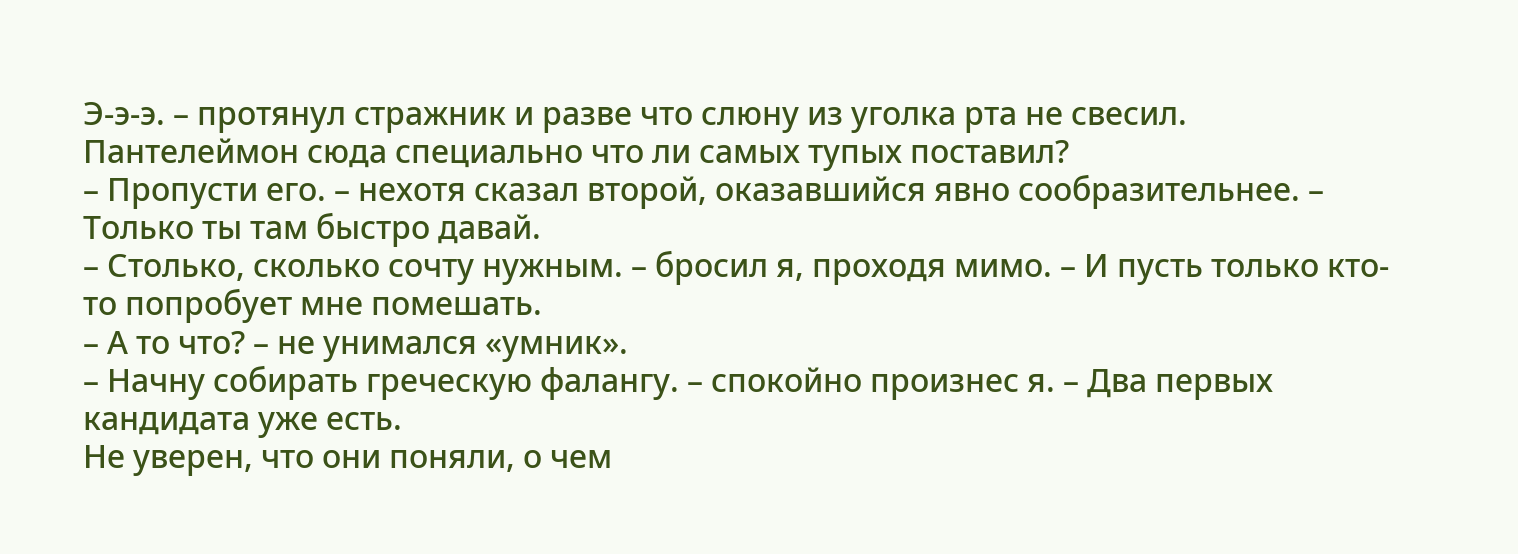Э-э-э. – протянул стражник и разве что слюну из уголка рта не свесил.
Пантелеймон сюда специально что ли самых тупых поставил?
– Пропусти его. – нехотя сказал второй, оказавшийся явно сообразительнее. – Только ты там быстро давай.
– Столько, сколько сочту нужным. – бросил я, проходя мимо. – И пусть только кто-то попробует мне помешать.
– А то что? – не унимался «умник».
– Начну собирать греческую фалангу. – спокойно произнес я. – Два первых кандидата уже есть.
Не уверен, что они поняли, о чем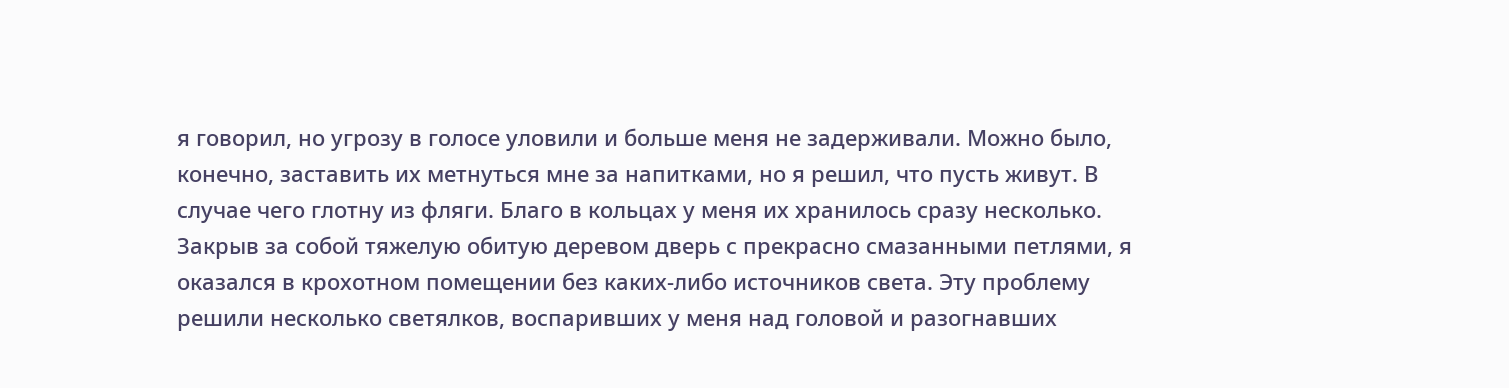я говорил, но угрозу в голосе уловили и больше меня не задерживали. Можно было, конечно, заставить их метнуться мне за напитками, но я решил, что пусть живут. В случае чего глотну из фляги. Благо в кольцах у меня их хранилось сразу несколько.
Закрыв за собой тяжелую обитую деревом дверь с прекрасно смазанными петлями, я оказался в крохотном помещении без каких-либо источников света. Эту проблему решили несколько светялков, воспаривших у меня над головой и разогнавших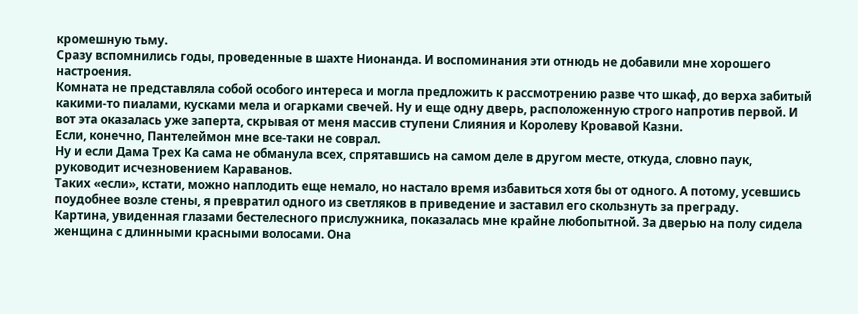кромешную тьму.
Сразу вспомнились годы, проведенные в шахте Нионанда. И воспоминания эти отнюдь не добавили мне хорошего настроения.
Комната не представляла собой особого интереса и могла предложить к рассмотрению разве что шкаф, до верха забитый какими-то пиалами, кусками мела и огарками свечей. Ну и еще одну дверь, расположенную строго напротив первой. И вот эта оказалась уже заперта, скрывая от меня массив ступени Слияния и Королеву Кровавой Казни.
Если, конечно, Пантелеймон мне все-таки не соврал.
Ну и если Дама Трех Ка сама не обманула всех, спрятавшись на самом деле в другом месте, откуда, словно паук, руководит исчезновением Караванов.
Таких «если», кстати, можно наплодить еще немало, но настало время избавиться хотя бы от одного. А потому, усевшись поудобнее возле стены, я превратил одного из светляков в приведение и заставил его скользнуть за преграду.
Картина, увиденная глазами бестелесного прислужника, показалась мне крайне любопытной. За дверью на полу сидела женщина с длинными красными волосами. Она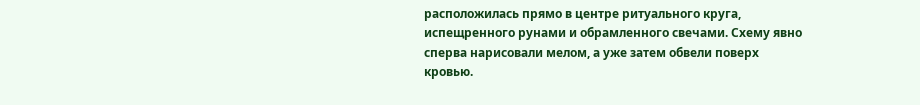расположилась прямо в центре ритуального круга, испещренного рунами и обрамленного свечами. Схему явно сперва нарисовали мелом, а уже затем обвели поверх кровью.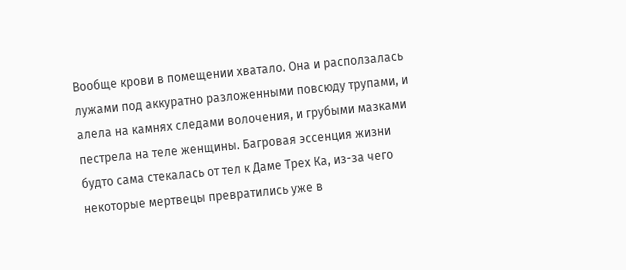Вообще крови в помещении хватало. Она и расползалась лужами под аккуратно разложенными повсюду трупами, и алела на камнях следами волочения, и грубыми мазками пестрела на теле женщины. Багровая эссенция жизни будто сама стекалась от тел к Даме Трех Ка, из-за чего некоторые мертвецы превратились уже в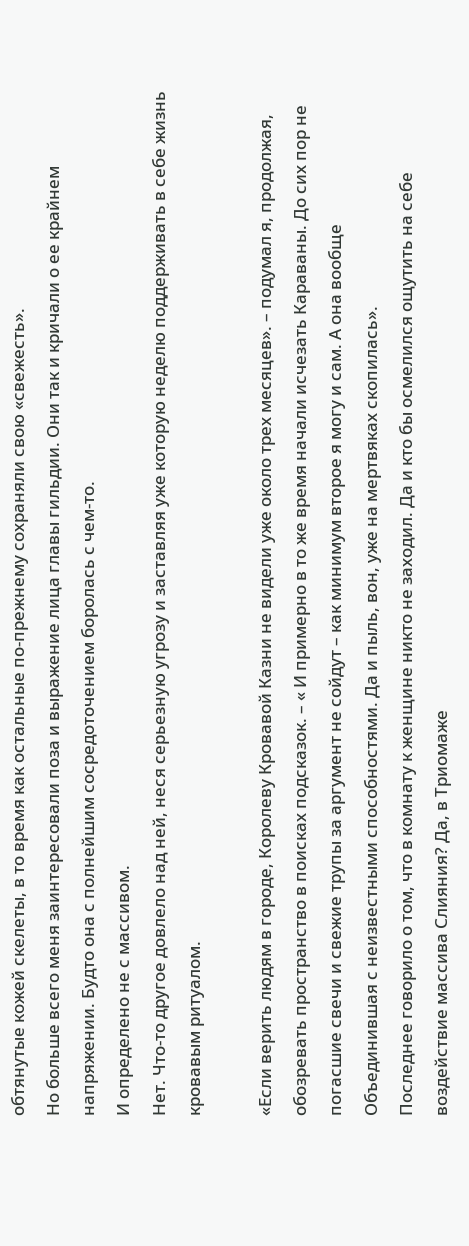обтянутые кожей скелеты, в то время как остальные по-прежнему сохраняли свою «свежесть».
Но больше всего меня заинтересовали поза и выражение лица главы гильдии. Они так и кричали о ее крайнем напряжении. Будто она с полнейшим сосредоточением боролась с чем-то.
И определено не с массивом.
Нет. Что-то другое довлело над ней, неся серьезную угрозу и заставляя уже которую неделю поддерживать в себе жизнь кровавым ритуалом.

«Если верить людям в городе, Королеву Кровавой Казни не видели уже около трех месяцев». – подумал я, продолжая, обозревать пространство в поисках подсказок. – « И примерно в то же время начали исчезать Караваны. До сих пор не погасшие свечи и свежие трупы за аргумент не сойдут – как минимум второе я могу и сам. А она вообще Объединившая с неизвестными способностями. Да и пыль, вон, уже на мертвяках скопилась».
Последнее говорило о том, что в комнату к женщине никто не заходил. Да и кто бы осмелился ощутить на себе воздействие массива Слияния? Да, в Триомаже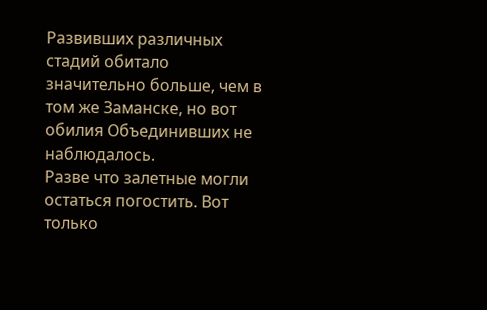Развивших различных стадий обитало значительно больше, чем в том же Заманске, но вот обилия Объединивших не наблюдалось.
Разве что залетные могли остаться погостить. Вот только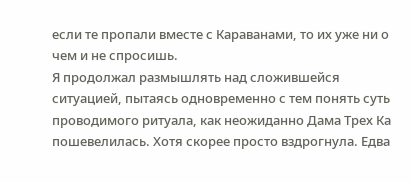если те пропали вместе с Караванами, то их уже ни о чем и не спросишь.
Я продолжал размышлять над сложившейся ситуацией, пытаясь одновременно с тем понять суть проводимого ритуала, как неожиданно Дама Трех Ка пошевелилась. Хотя скорее просто вздрогнула. Едва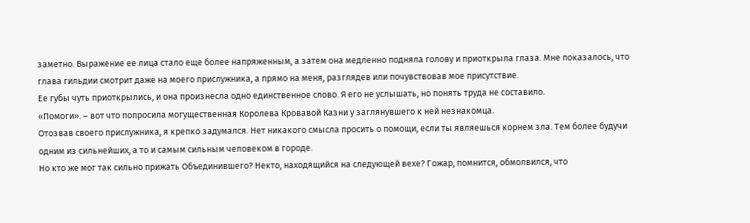заметно. Выражение ее лица стало еще более напряженным, а затем она медленно подняла голову и приоткрыла глаза. Мне показалось, что глава гильдии смотрит даже на моего прислужника, а прямо на меня, разглядев или почувствовав мое присутствие.
Ее губы чуть приоткрылись, и она произнесла одно единственное слово. Я его не услышать, но понять труда не составило.
«Помоги». – вот что попросила могущественная Королева Кровавой Казни у заглянувшего к ней незнакомца.
Отозвав своего прислужника, я крепко задумался. Нет никакого смысла просить о помощи, если ты являешься корнем зла. Тем более будучи одним из сильнейших, а то и самым сильным человеком в городе.
Но кто же мог так сильно прижать Объединившего? Некто, находящийся на следующей вехе? Гожар, помнится, обмолвился, что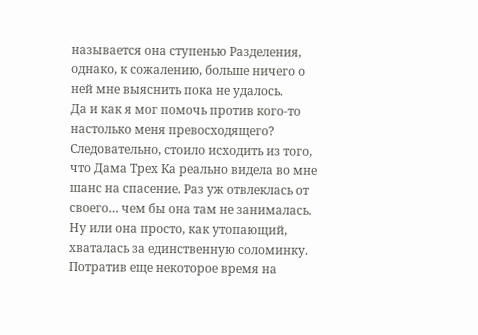называется она ступенью Разделения, однако, к сожалению, больше ничего о ней мне выяснить пока не удалось.
Да и как я мог помочь против кого-то настолько меня превосходящего?
Следовательно, стоило исходить из того, что Дама Трех Ка реально видела во мне шанс на спасение. Раз уж отвлеклась от своего… чем бы она там не занималась.
Ну или она просто, как утопающий, хваталась за единственную соломинку.
Потратив еще некоторое время на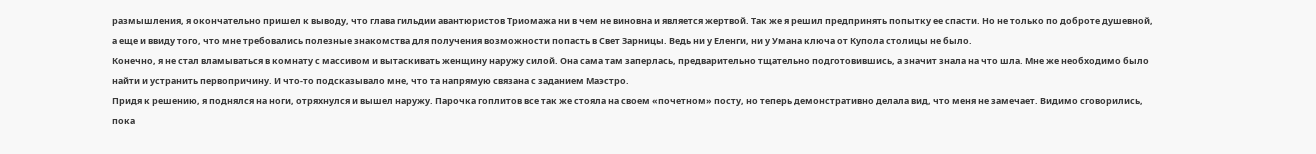размышления, я окончательно пришел к выводу, что глава гильдии авантюристов Триомажа ни в чем не виновна и является жертвой. Так же я решил предпринять попытку ее спасти. Но не только по доброте душевной, а еще и ввиду того, что мне требовались полезные знакомства для получения возможности попасть в Свет Зарницы. Ведь ни у Еленги, ни у Умана ключа от Купола столицы не было.
Конечно, я не стал вламываться в комнату с массивом и вытаскивать женщину наружу силой. Она сама там заперлась, предварительно тщательно подготовившись, а значит знала на что шла. Мне же необходимо было найти и устранить первопричину. И что-то подсказывало мне, что та напрямую связана с заданием Маэстро.
Придя к решению, я поднялся на ноги, отряхнулся и вышел наружу. Парочка гоплитов все так же стояла на своем «почетном» посту, но теперь демонстративно делала вид, что меня не замечает. Видимо сговорились, пока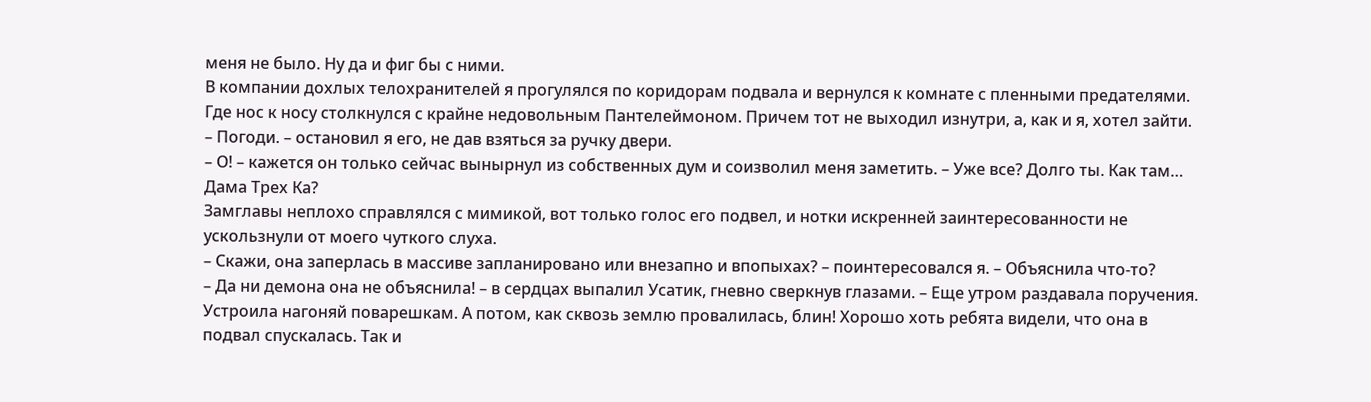меня не было. Ну да и фиг бы с ними.
В компании дохлых телохранителей я прогулялся по коридорам подвала и вернулся к комнате с пленными предателями. Где нос к носу столкнулся с крайне недовольным Пантелеймоном. Причем тот не выходил изнутри, а, как и я, хотел зайти.
– Погоди. – остановил я его, не дав взяться за ручку двери.
– О! – кажется он только сейчас вынырнул из собственных дум и соизволил меня заметить. – Уже все? Долго ты. Как там… Дама Трех Ка?
Замглавы неплохо справлялся с мимикой, вот только голос его подвел, и нотки искренней заинтересованности не ускользнули от моего чуткого слуха.
– Скажи, она заперлась в массиве запланировано или внезапно и впопыхах? – поинтересовался я. – Объяснила что-то?
– Да ни демона она не объяснила! – в сердцах выпалил Усатик, гневно сверкнув глазами. – Еще утром раздавала поручения. Устроила нагоняй поварешкам. А потом, как сквозь землю провалилась, блин! Хорошо хоть ребята видели, что она в подвал спускалась. Так и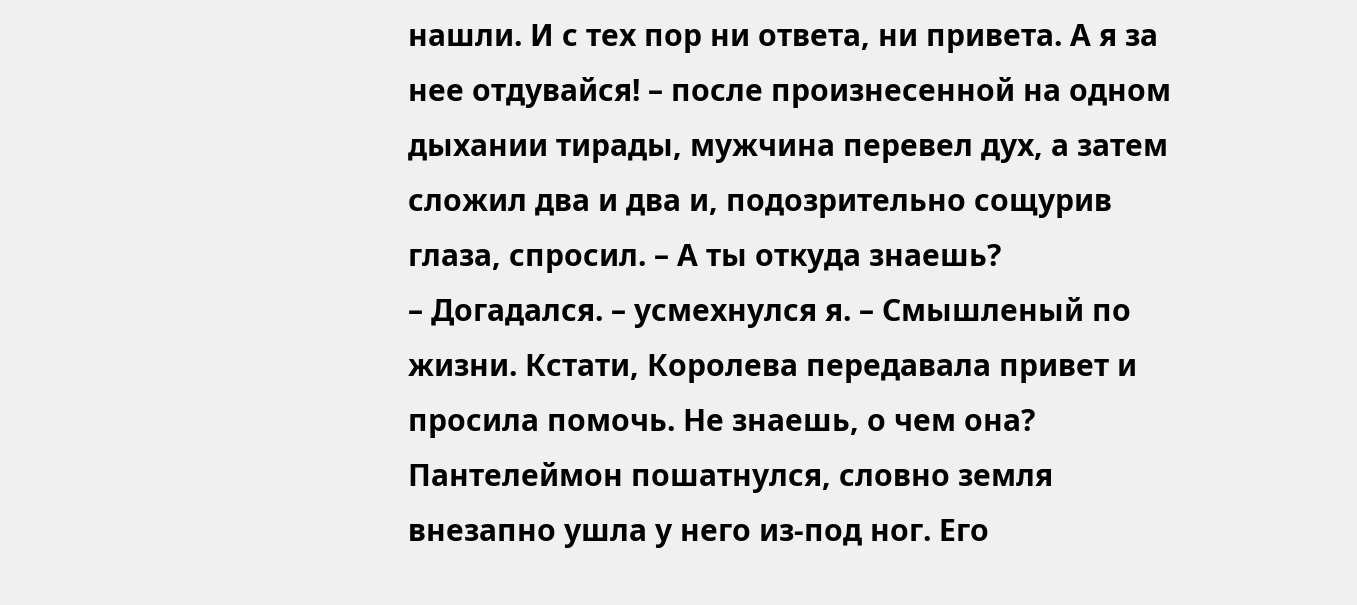нашли. И с тех пор ни ответа, ни привета. А я за нее отдувайся! – после произнесенной на одном дыхании тирады, мужчина перевел дух, а затем сложил два и два и, подозрительно сощурив глаза, спросил. – А ты откуда знаешь?
– Догадался. – усмехнулся я. – Смышленый по жизни. Кстати, Королева передавала привет и просила помочь. Не знаешь, о чем она?
Пантелеймон пошатнулся, словно земля внезапно ушла у него из-под ног. Его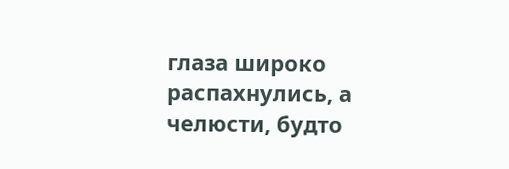глаза широко распахнулись, а челюсти, будто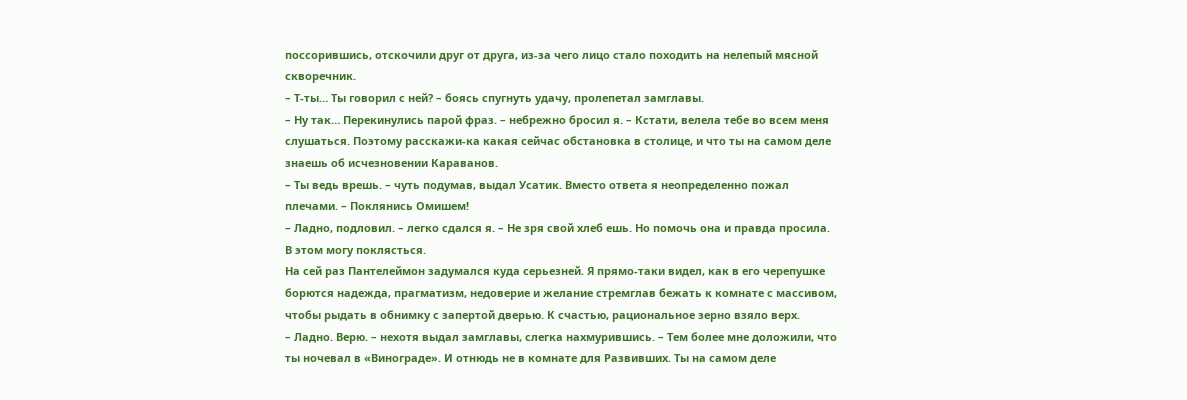поссорившись, отскочили друг от друга, из-за чего лицо стало походить на нелепый мясной скворечник.
– Т-ты… Ты говорил с ней? – боясь спугнуть удачу, пролепетал замглавы.
– Ну так… Перекинулись парой фраз. – небрежно бросил я. – Кстати, велела тебе во всем меня слушаться. Поэтому расскажи-ка какая сейчас обстановка в столице, и что ты на самом деле знаешь об исчезновении Караванов.
– Ты ведь врешь. – чуть подумав, выдал Усатик. Вместо ответа я неопределенно пожал плечами. – Поклянись Омишем!
– Ладно, подловил. – легко сдался я. – Не зря свой хлеб ешь. Но помочь она и правда просила. В этом могу поклясться.
На сей раз Пантелеймон задумался куда серьезней. Я прямо-таки видел, как в его черепушке борются надежда, прагматизм, недоверие и желание стремглав бежать к комнате с массивом, чтобы рыдать в обнимку с запертой дверью. К счастью, рациональное зерно взяло верх.
– Ладно. Верю. – нехотя выдал замглавы, слегка нахмурившись. – Тем более мне доложили, что ты ночевал в «Винограде». И отнюдь не в комнате для Развивших. Ты на самом деле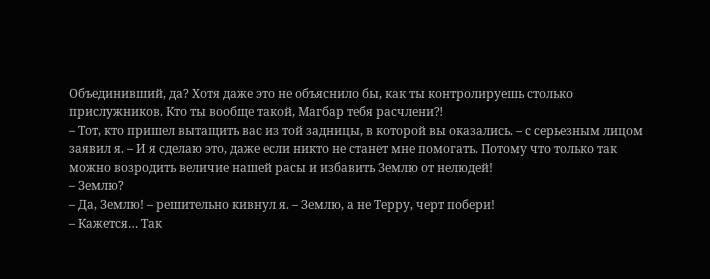Объединивший, да? Хотя даже это не объяснило бы, как ты контролируешь столько прислужников. Кто ты вообще такой, Магбар тебя расчлени⁈
– Тот, кто пришел вытащить вас из той задницы, в которой вы оказались. – с серьезным лицом заявил я. – И я сделаю это, даже если никто не станет мне помогать. Потому что только так можно возродить величие нашей расы и избавить Землю от нелюдей!
– Землю?
– Да, Землю! – решительно кивнул я. – Землю, а не Терру, черт побери!
– Кажется… Так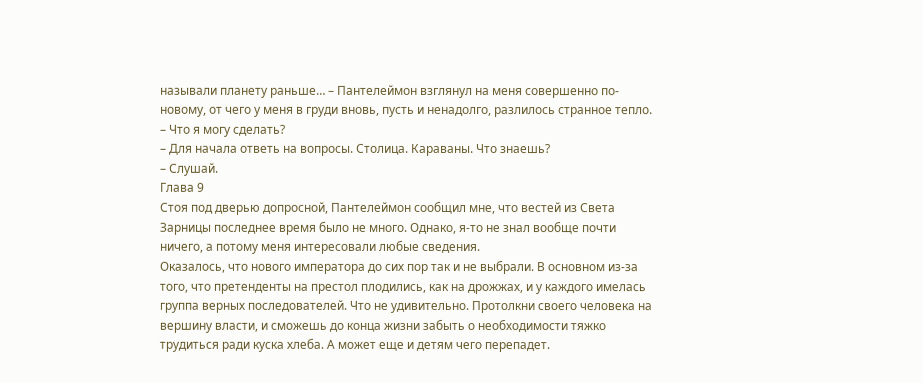называли планету раньше… – Пантелеймон взглянул на меня совершенно по-новому, от чего у меня в груди вновь, пусть и ненадолго, разлилось странное тепло. – Что я могу сделать?
– Для начала ответь на вопросы. Столица. Караваны. Что знаешь?
– Слушай.
Глава 9
Стоя под дверью допросной, Пантелеймон сообщил мне, что вестей из Света Зарницы последнее время было не много. Однако, я-то не знал вообще почти ничего, а потому меня интересовали любые сведения.
Оказалось, что нового императора до сих пор так и не выбрали. В основном из-за того, что претенденты на престол плодились, как на дрожжах, и у каждого имелась группа верных последователей. Что не удивительно. Протолкни своего человека на вершину власти, и сможешь до конца жизни забыть о необходимости тяжко трудиться ради куска хлеба. А может еще и детям чего перепадет.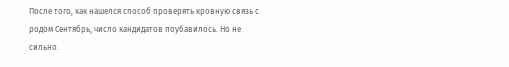После того, как нашелся способ проверять кровную связь с родом Сентябрь, число кандидатов поубавилось. Но не сильно.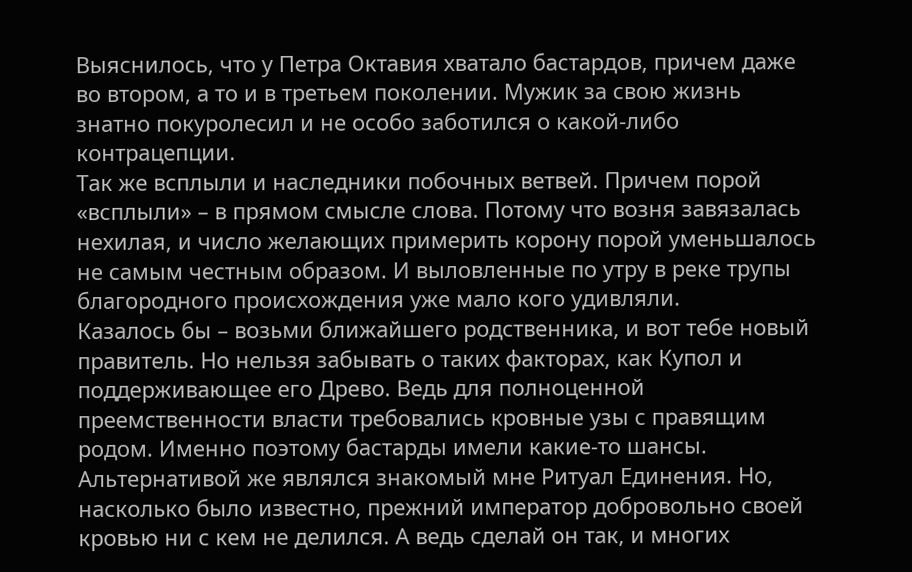Выяснилось, что у Петра Октавия хватало бастардов, причем даже во втором, а то и в третьем поколении. Мужик за свою жизнь знатно покуролесил и не особо заботился о какой-либо контрацепции.
Так же всплыли и наследники побочных ветвей. Причем порой «всплыли» – в прямом смысле слова. Потому что возня завязалась нехилая, и число желающих примерить корону порой уменьшалось не самым честным образом. И выловленные по утру в реке трупы благородного происхождения уже мало кого удивляли.
Казалось бы – возьми ближайшего родственника, и вот тебе новый правитель. Но нельзя забывать о таких факторах, как Купол и поддерживающее его Древо. Ведь для полноценной преемственности власти требовались кровные узы с правящим родом. Именно поэтому бастарды имели какие-то шансы.
Альтернативой же являлся знакомый мне Ритуал Единения. Но, насколько было известно, прежний император добровольно своей кровью ни с кем не делился. А ведь сделай он так, и многих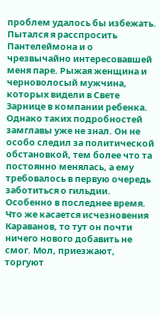проблем удалось бы избежать.
Пытался я расспросить Пантелеймона и о чрезвычайно интересовавшей меня паре. Рыжая женщина и черноволосый мужчина, которых видели в Свете Зарнице в компании ребенка. Однако таких подробностей замглавы уже не знал. Он не особо следил за политической обстановкой, тем более что та постоянно менялась, а ему требовалось в первую очередь заботиться о гильдии. Особенно в последнее время.
Что же касается исчезновения Караванов, то тут он почти ничего нового добавить не смог. Мол, приезжают, торгуют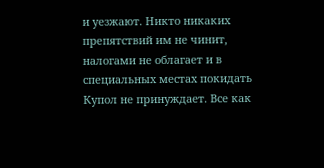и уезжают. Никто никаких препятствий им не чинит, налогами не облагает и в специальных местах покидать Купол не принуждает. Все как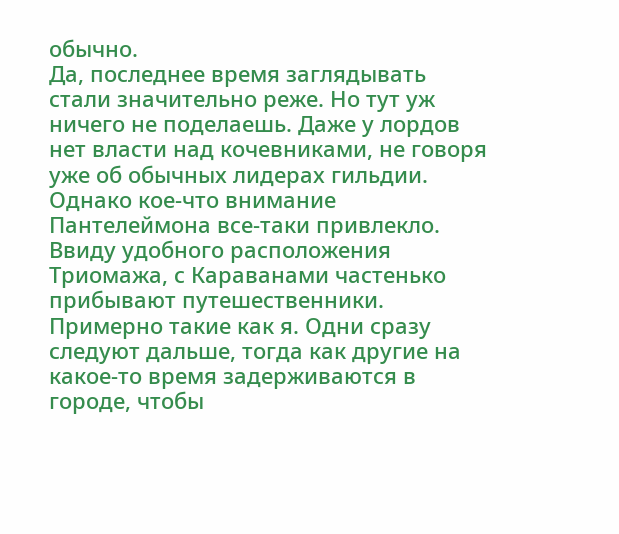обычно.
Да, последнее время заглядывать стали значительно реже. Но тут уж ничего не поделаешь. Даже у лордов нет власти над кочевниками, не говоря уже об обычных лидерах гильдии.
Однако кое-что внимание Пантелеймона все-таки привлекло.
Ввиду удобного расположения Триомажа, с Караванами частенько прибывают путешественники. Примерно такие как я. Одни сразу следуют дальше, тогда как другие на какое-то время задерживаются в городе, чтобы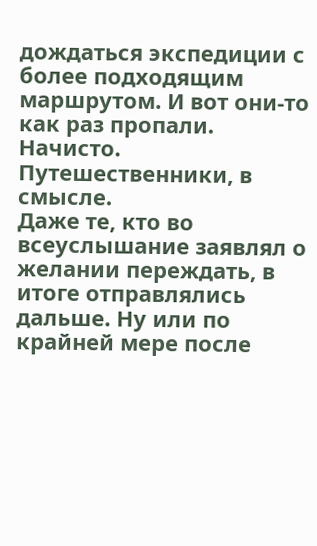дождаться экспедиции с более подходящим маршрутом. И вот они-то как раз пропали. Начисто.
Путешественники, в смысле.
Даже те, кто во всеуслышание заявлял о желании переждать, в итоге отправлялись дальше. Ну или по крайней мере после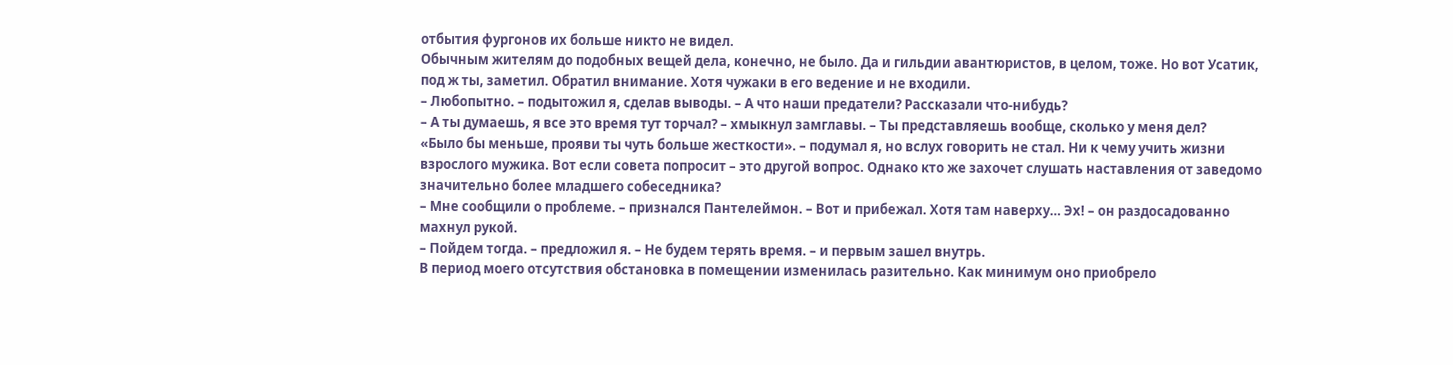отбытия фургонов их больше никто не видел.
Обычным жителям до подобных вещей дела, конечно, не было. Да и гильдии авантюристов, в целом, тоже. Но вот Усатик, под ж ты, заметил. Обратил внимание. Хотя чужаки в его ведение и не входили.
– Любопытно. – подытожил я, сделав выводы. – А что наши предатели? Рассказали что-нибудь?
– А ты думаешь, я все это время тут торчал? – хмыкнул замглавы. – Ты представляешь вообще, сколько у меня дел?
«Было бы меньше, прояви ты чуть больше жесткости». – подумал я, но вслух говорить не стал. Ни к чему учить жизни взрослого мужика. Вот если совета попросит – это другой вопрос. Однако кто же захочет слушать наставления от заведомо значительно более младшего собеседника?
– Мне сообщили о проблеме. – признался Пантелеймон. – Вот и прибежал. Хотя там наверху… Эх! – он раздосадованно махнул рукой.
– Пойдем тогда. – предложил я. – Не будем терять время. – и первым зашел внутрь.
В период моего отсутствия обстановка в помещении изменилась разительно. Как минимум оно приобрело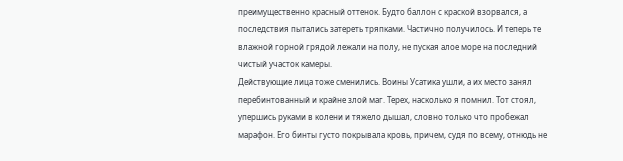преимущественно красный оттенок. Будто баллон с краской взорвался, а последствия пытались затереть тряпками. Частично получилось. И теперь те влажной горной грядой лежали на полу, не пуская алое море на последний чистый участок камеры.
Действующие лица тоже сменились. Воины Усатика ушли, а их место занял перебинтованный и крайне злой маг. Терех, насколько я помнил. Тот стоял, упершись руками в колени и тяжело дышал, словно только что пробежал марафон. Его бинты густо покрывала кровь, причем, судя по всему, отнюдь не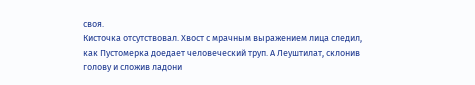своя.
Кисточка отсутствовал. Хвост с мрачным выражением лица следил, как Пустомерка доедает человеческий труп. А Леуштилат, склонив голову и сложив ладони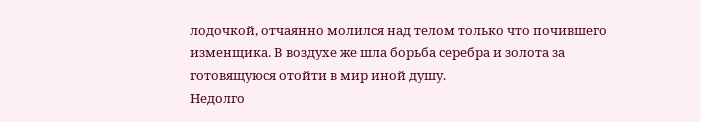лодочкой, отчаянно молился над телом только что почившего изменщика. В воздухе же шла борьба серебра и золота за готовящуюся отойти в мир иной душу.
Недолго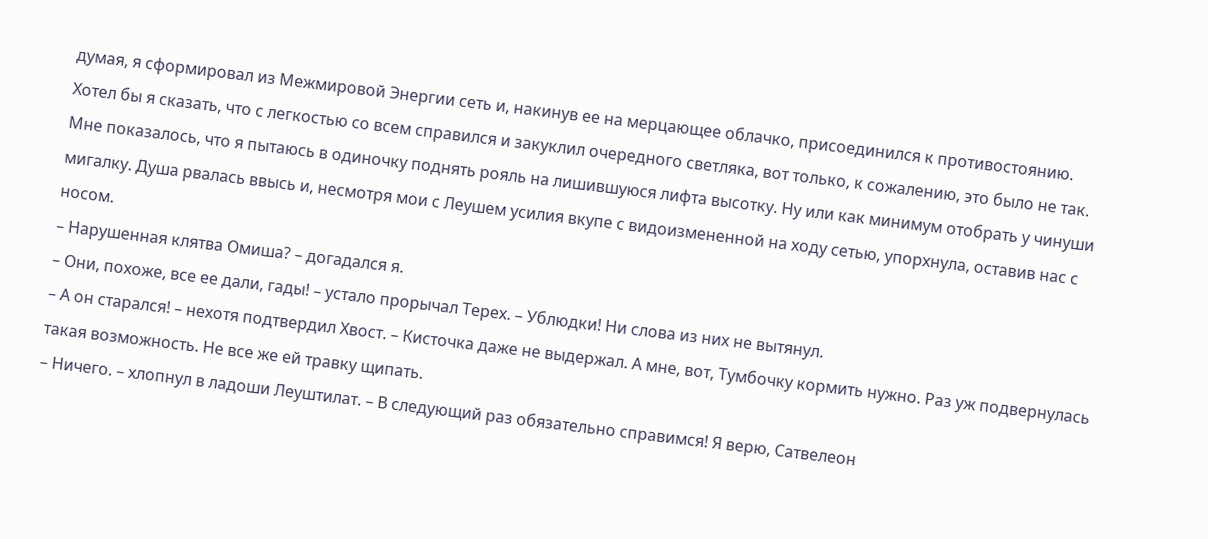думая, я сформировал из Межмировой Энергии сеть и, накинув ее на мерцающее облачко, присоединился к противостоянию.
Хотел бы я сказать, что с легкостью со всем справился и закуклил очередного светляка, вот только, к сожалению, это было не так. Мне показалось, что я пытаюсь в одиночку поднять рояль на лишившуюся лифта высотку. Ну или как минимум отобрать у чинуши мигалку. Душа рвалась ввысь и, несмотря мои с Леушем усилия вкупе с видоизмененной на ходу сетью, упорхнула, оставив нас с носом.
– Нарушенная клятва Омиша? – догадался я.
– Они, похоже, все ее дали, гады! – устало прорычал Терех. – Ублюдки! Ни слова из них не вытянул.
– А он старался! – нехотя подтвердил Хвост. – Кисточка даже не выдержал. А мне, вот, Тумбочку кормить нужно. Раз уж подвернулась такая возможность. Не все же ей травку щипать.
– Ничего. – хлопнул в ладоши Леуштилат. – В следующий раз обязательно справимся! Я верю, Сатвелеон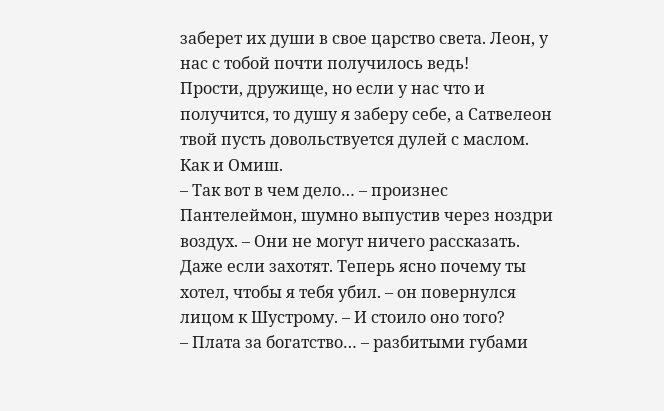заберет их души в свое царство света. Леон, у нас с тобой почти получилось ведь!
Прости, дружище, но если у нас что и получится, то душу я заберу себе, а Сатвелеон твой пусть довольствуется дулей с маслом. Как и Омиш.
– Так вот в чем дело… – произнес Пантелеймон, шумно выпустив через ноздри воздух. – Они не могут ничего рассказать. Даже если захотят. Теперь ясно почему ты хотел, чтобы я тебя убил. – он повернулся лицом к Шустрому. – И стоило оно того?
– Плата за богатство… – разбитыми губами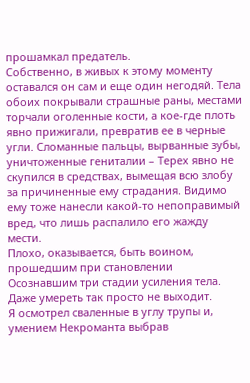прошамкал предатель.
Собственно, в живых к этому моменту оставался он сам и еще один негодяй. Тела обоих покрывали страшные раны, местами торчали оголенные кости, а кое-где плоть явно прижигали, превратив ее в черные угли. Сломанные пальцы, вырванные зубы, уничтоженные гениталии – Терех явно не скупился в средствах, вымещая всю злобу за причиненные ему страдания. Видимо ему тоже нанесли какой-то непоправимый вред, что лишь распалило его жажду мести.
Плохо, оказывается, быть воином, прошедшим при становлении Осознавшим три стадии усиления тела. Даже умереть так просто не выходит.
Я осмотрел сваленные в углу трупы и, умением Некроманта выбрав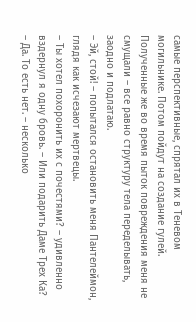самые перспективные, спрятал их в Теневом могильнике. Потом пойдут на создание гулей. Полученные же во время пыток повреждения меня не смущали – все равно структуру тела переделывать, заодно и подлатаю.
– Эй, стой! – попытался остановить меня Пантелеймон, глядя как исчезают мертвецы.
– Ты хотел похоронить их с почестями? – удивленно вздернул я одну бровь. – Или подарить Даме Трех Ка?
– Да. То есть нет. – несколько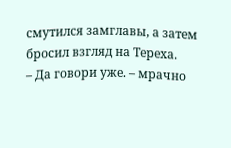смутился замглавы, а затем бросил взгляд на Тереха.
– Да говори уже. – мрачно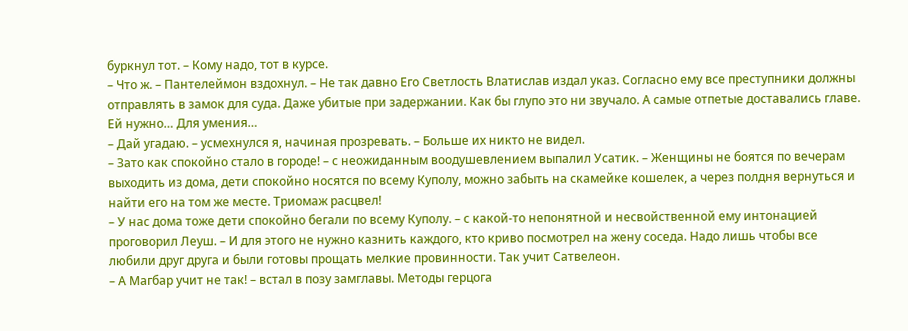буркнул тот. – Кому надо, тот в курсе.
– Что ж. – Пантелеймон вздохнул. – Не так давно Его Светлость Влатислав издал указ. Согласно ему все преступники должны отправлять в замок для суда. Даже убитые при задержании. Как бы глупо это ни звучало. А самые отпетые доставались главе. Ей нужно… Для умения…
– Дай угадаю. – усмехнулся я, начиная прозревать. – Больше их никто не видел.
– Зато как спокойно стало в городе! – с неожиданным воодушевлением выпалил Усатик. – Женщины не боятся по вечерам выходить из дома, дети спокойно носятся по всему Куполу, можно забыть на скамейке кошелек, а через полдня вернуться и найти его на том же месте. Триомаж расцвел!
– У нас дома тоже дети спокойно бегали по всему Куполу. – с какой-то непонятной и несвойственной ему интонацией проговорил Леуш. – И для этого не нужно казнить каждого, кто криво посмотрел на жену соседа. Надо лишь чтобы все любили друг друга и были готовы прощать мелкие провинности. Так учит Сатвелеон.
– А Магбар учит не так! – встал в позу замглавы. Методы герцога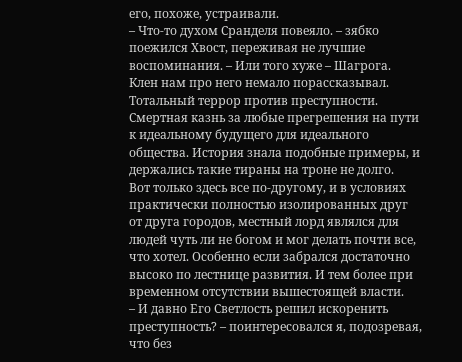его, похоже, устраивали.
– Что-то духом Сранделя повеяло. – зябко поежился Хвост, переживая не лучшие воспоминания. – Или того хуже – Шагрога. Клен нам про него немало порассказывал.
Тотальный террор против преступности. Смертная казнь за любые прегрешения на пути к идеальному будущего для идеального общества. История знала подобные примеры, и держались такие тираны на троне не долго.
Вот только здесь все по-другому, и в условиях практически полностью изолированных друг от друга городов, местный лорд являлся для людей чуть ли не богом и мог делать почти все, что хотел. Особенно если забрался достаточно высоко по лестнице развития. И тем более при временном отсутствии вышестоящей власти.
– И давно Его Светлость решил искоренить преступность? – поинтересовался я, подозревая, что без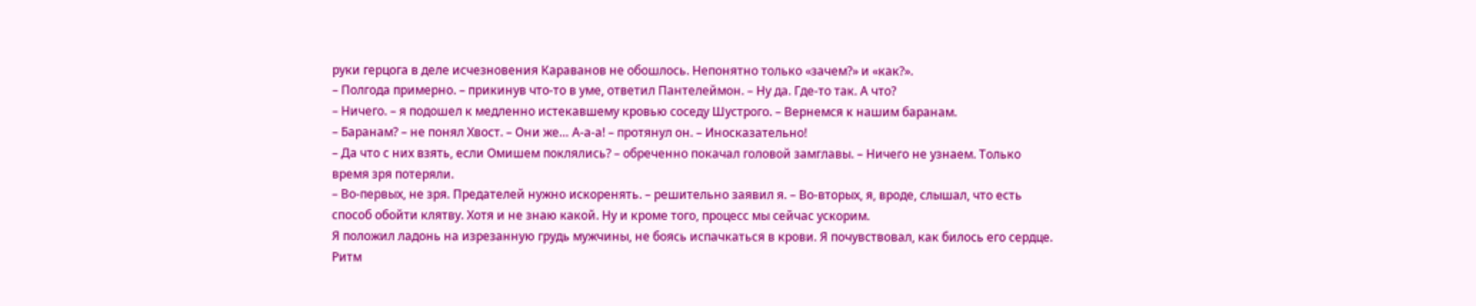руки герцога в деле исчезновения Караванов не обошлось. Непонятно только «зачем?» и «как?».
– Полгода примерно. – прикинув что-то в уме, ответил Пантелеймон. – Ну да. Где-то так. А что?
– Ничего. – я подошел к медленно истекавшему кровью соседу Шустрого. – Вернемся к нашим баранам.
– Баранам? – не понял Хвост. – Они же… А-а-а! – протянул он. – Иносказательно!
– Да что с них взять, если Омишем поклялись? – обреченно покачал головой замглавы. – Ничего не узнаем. Только время зря потеряли.
– Во-первых, не зря. Предателей нужно искоренять. – решительно заявил я. – Во-вторых, я, вроде, слышал, что есть способ обойти клятву. Хотя и не знаю какой. Ну и кроме того, процесс мы сейчас ускорим.
Я положил ладонь на изрезанную грудь мужчины, не боясь испачкаться в крови. Я почувствовал, как билось его сердце. Ритм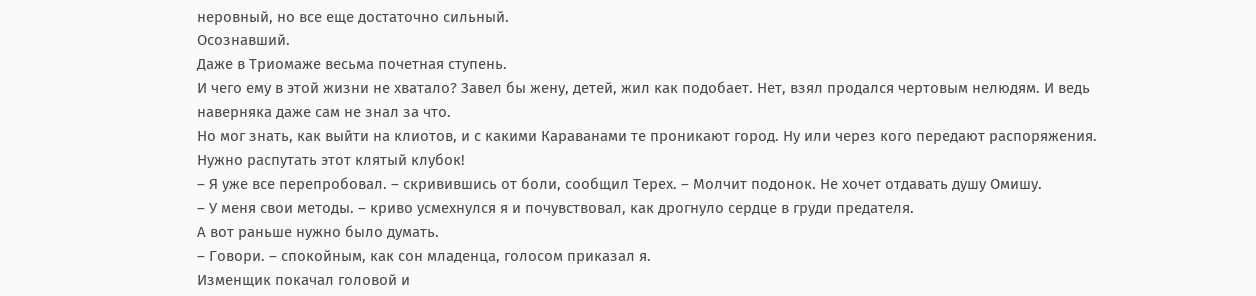неровный, но все еще достаточно сильный.
Осознавший.
Даже в Триомаже весьма почетная ступень.
И чего ему в этой жизни не хватало? Завел бы жену, детей, жил как подобает. Нет, взял продался чертовым нелюдям. И ведь наверняка даже сам не знал за что.
Но мог знать, как выйти на клиотов, и с какими Караванами те проникают город. Ну или через кого передают распоряжения.
Нужно распутать этот клятый клубок!
– Я уже все перепробовал. – скривившись от боли, сообщил Терех. – Молчит подонок. Не хочет отдавать душу Омишу.
– У меня свои методы. – криво усмехнулся я и почувствовал, как дрогнуло сердце в груди предателя.
А вот раньше нужно было думать.
– Говори. – спокойным, как сон младенца, голосом приказал я.
Изменщик покачал головой и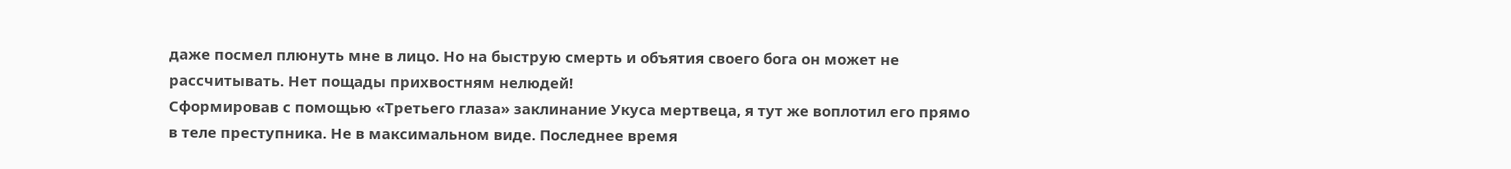даже посмел плюнуть мне в лицо. Но на быструю смерть и объятия своего бога он может не рассчитывать. Нет пощады прихвостням нелюдей!
Сформировав с помощью «Третьего глаза» заклинание Укуса мертвеца, я тут же воплотил его прямо в теле преступника. Не в максимальном виде. Последнее время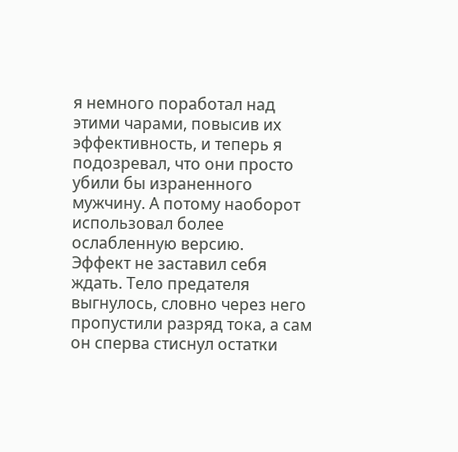я немного поработал над этими чарами, повысив их эффективность, и теперь я подозревал, что они просто убили бы израненного мужчину. А потому наоборот использовал более ослабленную версию.
Эффект не заставил себя ждать. Тело предателя выгнулось, словно через него пропустили разряд тока, а сам он сперва стиснул остатки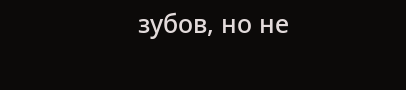зубов, но не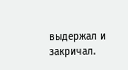выдержал и закричал.